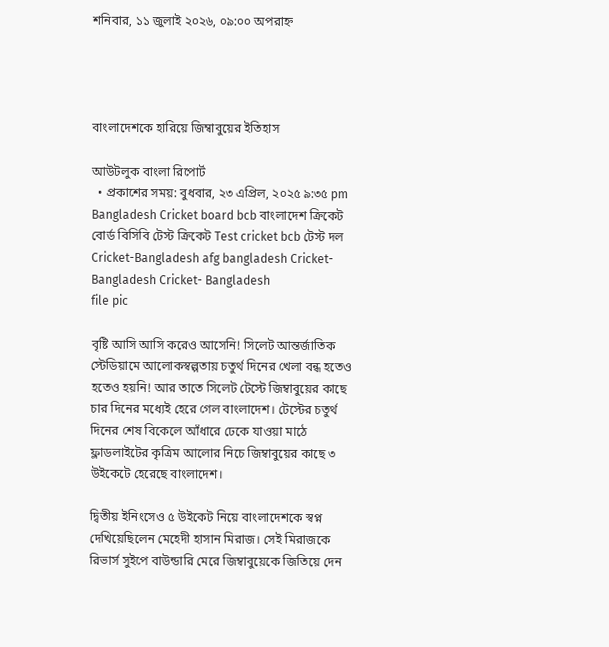শনিবার, ১১ জুলাই ২০২৬, ০৯:০০ অপরাহ্ন




বাংলাদেশকে হারিয়ে জিম্বাবুয়ের ইতিহাস

আউটলুক বাংলা রিপোর্ট
  • প্রকাশের সময়: বুধবার, ২৩ এপ্রিল, ২০২৫ ৯:৩৫ pm
Bangladesh Cricket board bcb বাংলাদেশ ক্রিকেট বোর্ড বিসিবি টেস্ট ক্রিকেট Test cricket bcb টেস্ট দল Cricket-Bangladesh afg bangladesh Cricket-Bangladesh Cricket- Bangladesh
file pic

বৃষ্টি আসি আসি করেও আসেনি! সিলেট আন্তর্জাতিক স্টেডিয়ামে আলোকস্বল্পতায় চতুর্থ দিনের খেলা বন্ধ হতেও হতেও হয়নি! আর তাতে সিলেট টেস্টে জিম্বাবুয়ের কাছে চার দিনের মধ্যেই হেরে গেল বাংলাদেশ। টেস্টের চতুর্থ দিনের শেষ বিকেলে আঁধারে ঢেকে যাওয়া মাঠে ফ্লাডলাইটের কৃত্রিম আলোর নিচে জিম্বাবুয়ের কাছে ৩ উইকেটে হেরেছে বাংলাদেশ।

দ্বিতীয় ইনিংসেও ৫ উইকেট নিয়ে বাংলাদেশকে স্বপ্ন দেখিয়েছিলেন মেহেদী হাসান মিরাজ। সেই মিরাজকে রিভার্স সুইপে বাউন্ডারি মেরে জিম্বাবুয়েকে জিতিয়ে দেন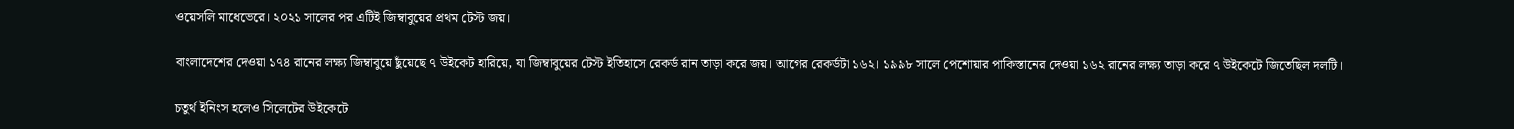ওয়েসলি মাধেভেরে। ২০২১ সালের পর এটিই জিম্বাবুয়ের প্রথম টেস্ট জয়।

বাংলাদেশের দেওয়া ১৭৪ রানের লক্ষ্য জিম্বাবুয়ে ছুঁয়েছে ৭ উইকেট হারিয়ে, যা জিম্বাবুয়ের টেস্ট ইতিহাসে রেকর্ড রান তাড়া করে জয়। আগের রেকর্ডটা ১৬২। ১৯৯৮ সালে পেশোয়ার পাকিস্তানের দেওয়া ১৬২ রানের লক্ষ্য তাড়া করে ৭ উইকেটে জিতেছিল দলটি।

চতুর্থ ইনিংস হলেও সিলেটের উইকেটে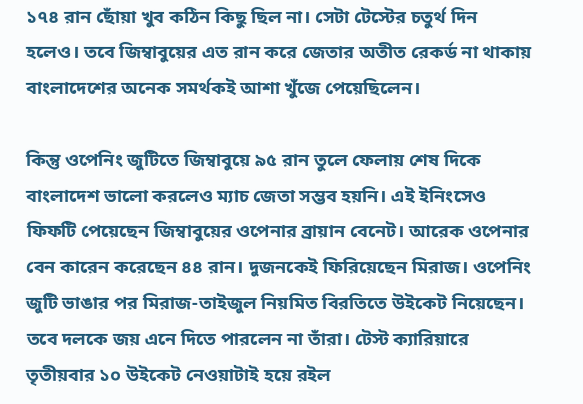১৭৪ রান ছোঁয়া খুব কঠিন কিছু ছিল না। সেটা টেস্টের চতুর্থ দিন হলেও। তবে জিম্বাবুয়ের এত রান করে জেতার অতীত রেকর্ড না থাকায় বাংলাদেশের অনেক সমর্থকই আশা খুঁজে পেয়েছিলেন।

কিন্তু ওপেনিং জুটিতে জিম্বাবুয়ে ৯৫ রান তুলে ফেলায় শেষ দিকে বাংলাদেশ ভালো করলেও ম্যাচ জেতা সম্ভব হয়নি। এই ইনিংসেও ফিফটি পেয়েছেন জিম্বাবুয়ের ওপেনার ব্রায়ান বেনেট। আরেক ওপেনার বেন কারেন করেছেন ৪৪ রান। দুজনকেই ফিরিয়েছেন মিরাজ। ওপেনিং জুটি ভাঙার পর মিরাজ-তাইজুল নিয়মিত বিরতিতে উইকেট নিয়েছেন। তবে দলকে জয় এনে দিতে পারলেন না তাঁরা। টেস্ট ক্যারিয়ারে তৃতীয়বার ১০ উইকেট নেওয়াটাই হয়ে রইল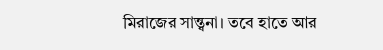মিরাজের সান্ত্বনা। তবে হাতে আর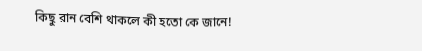কিছু রান বেশি থাকলে কী হতো কে জানে!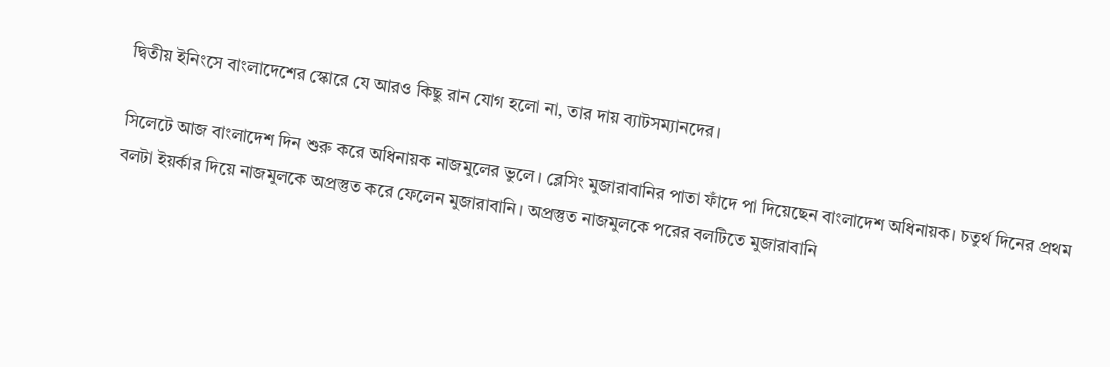দ্বিতীয় ইনিংসে বাংলাদেশের স্কোরে যে আরও কিছু রান যোগ হলো না, তার দায় ব্যাটসম্যানদের।

সিলেটে আজ বাংলাদেশ দিন শুরু করে অধিনায়ক নাজমুলের ভুলে। ব্লেসিং মুজারাবানির পাতা ফাঁদে পা দিয়েছেন বাংলাদেশ অধিনায়ক। চতুর্থ দিনের প্রথম বলটা ইয়র্কার দিয়ে নাজমুলকে অপ্রস্তুত করে ফেলেন মুজারাবানি। অপ্রস্তুত নাজমুলকে পরের বলটিতে মুজারাবানি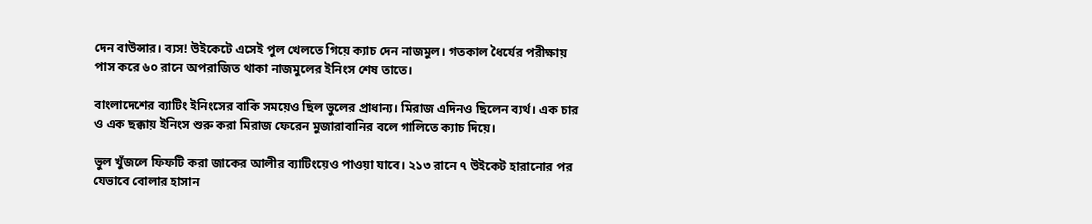দেন বাউন্সার। ব্যস! উইকেটে এসেই পুল খেলতে গিয়ে ক্যাচ দেন নাজমুল। গতকাল ধৈর্যের পরীক্ষায় পাস করে ৬০ রানে অপরাজিত থাকা নাজমুলের ইনিংস শেষ তাতে।

বাংলাদেশের ব্যাটিং ইনিংসের বাকি সময়েও ছিল ভুলের প্রাধান্য। মিরাজ এদিনও ছিলেন ব্যর্থ। এক চার ও এক ছক্কায় ইনিংস শুরু করা মিরাজ ফেরেন মুজারাবানির বলে গালিতে ক্যাচ দিয়ে।

ভুল খুঁজলে ফিফটি করা জাকের আলীর ব্যাটিংয়েও পাওয়া যাবে। ২১৩ রানে ৭ উইকেট হারানোর পর যেভাবে বোলার হাসান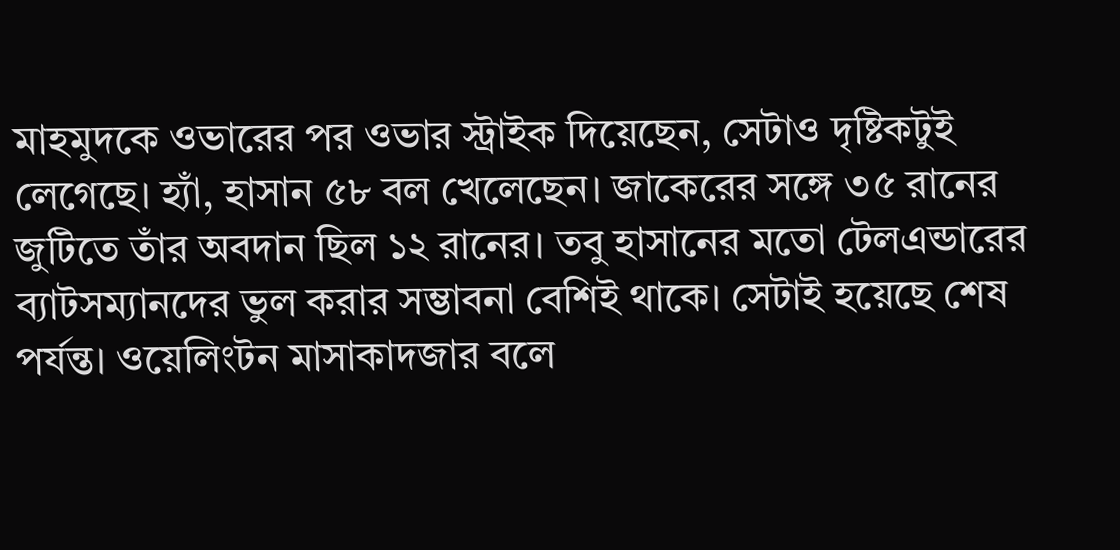মাহমুদকে ওভারের পর ওভার স্ট্রাইক দিয়েছেন, সেটাও দৃষ্টিকটুই লেগেছে। হ্যাঁ, হাসান ৫৮ বল খেলেছেন। জাকেরের সঙ্গে ৩৫ রানের জুটিতে তাঁর অবদান ছিল ১২ রানের। তবু হাসানের মতো টেলএন্ডারের ব্যাটসম্যানদের ভুল করার সম্ভাবনা বেশিই থাকে। সেটাই হয়েছে শেষ পর্যন্ত। ওয়েলিংটন মাসাকাদজার বলে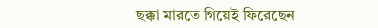ছক্কা মারতে গিয়েই ফিরেছেন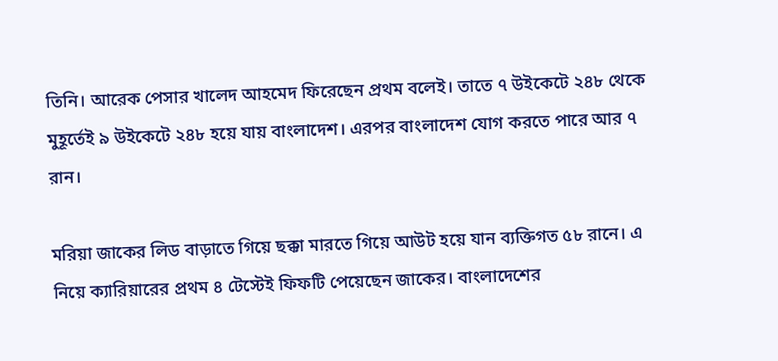তিনি। আরেক পেসার খালেদ আহমেদ ফিরেছেন প্রথম বলেই। তাতে ৭ উইকেটে ২৪৮ থেকে মুহূর্তেই ৯ উইকেটে ২৪৮ হয়ে যায় বাংলাদেশ। এরপর বাংলাদেশ যোগ করতে পারে আর ৭ রান।

মরিয়া জাকের লিড বাড়াতে গিয়ে ছক্কা মারতে গিয়ে আউট হয়ে যান ব্যক্তিগত ৫৮ রানে। এ নিয়ে ক্যারিয়ারের প্রথম ৪ টেস্টেই ফিফটি পেয়েছেন জাকের। বাংলাদেশের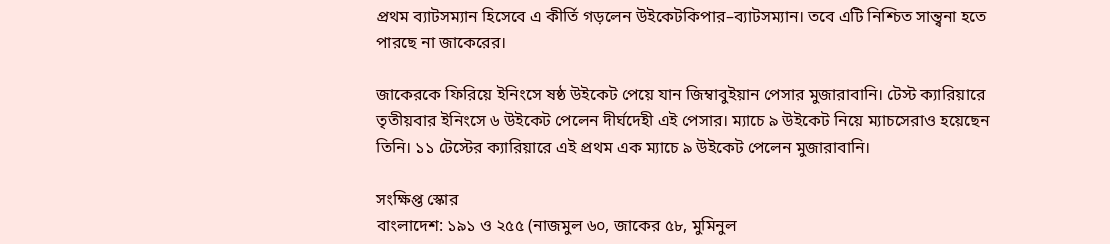প্রথম ব্যাটসম্যান হিসেবে এ কীর্তি গড়লেন উইকেটকিপার–ব্যাটসম্যান। তবে এটি নিশ্চিত সান্ত্বনা হতে পারছে না জাকেরের।

জাকেরকে ফিরিয়ে ইনিংসে ষষ্ঠ উইকেট পেয়ে যান জিম্বাবুইয়ান পেসার মুজারাবানি। টেস্ট ক্যারিয়ারে তৃতীয়বার ইনিংসে ৬ উইকেট পেলেন দীর্ঘদেহী এই পেসার। ম্যাচে ৯ উইকেট নিয়ে ম্যাচসেরাও হয়েছেন তিনি। ১১ টেস্টের ক্যারিয়ারে এই প্রথম এক ম্যাচে ৯ উইকেট পেলেন মুজারাবানি।

সংক্ষিপ্ত স্কোর
বাংলাদেশ: ১৯১ ও ২৫৫ (নাজমুল ৬০, জাকের ৫৮, মুমিনুল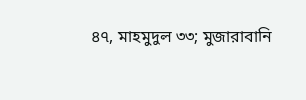৪৭, মাহমুদুল ৩৩; মুজারাবানি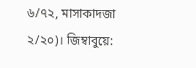৬/৭২, মাসাকাদজা ২/২০)। জিম্বাবুয়ে: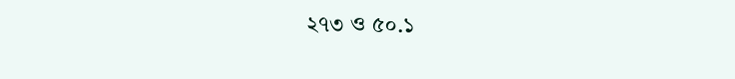২৭৩ ও ৫০.১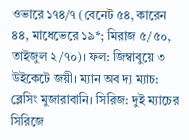ওভারে ১৭৪/৭ (বেনেট ৫৪, কারেন ৪৪, মাধেভেরে ১৯*; মিরাজ ৫/৫০, তাইজুল ২/৭০)। ফল: জিম্বাবুয়ে ৩ উইকেটে জয়ী। ম্যান অব দ্য ম্যাচ: ব্লেসিং মুজারাবানি। সিরিজ: দুই ম্যাচের সিরিজে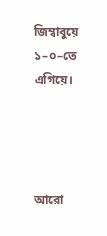জিম্বাবুয়ে ১–০–তে এগিয়ে।




আরো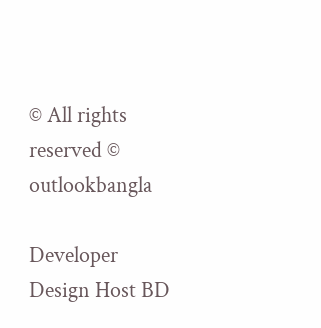© All rights reserved © outlookbangla

Developer Design Host BD